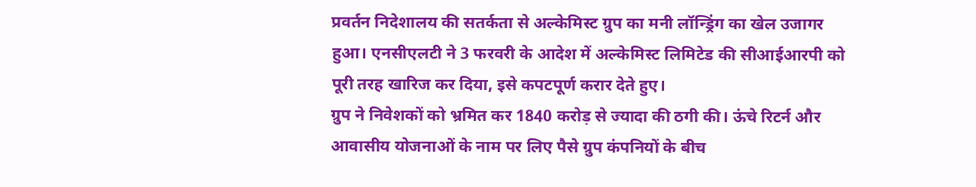प्रवर्तन निदेशालय की सतर्कता से अल्केमिस्ट ग्रुप का मनी लॉन्ड्रिंग का खेल उजागर हुआ। एनसीएलटी ने 3 फरवरी के आदेश में अल्केमिस्ट लिमिटेड की सीआईआरपी को पूरी तरह खारिज कर दिया, इसे कपटपूर्ण करार देते हुए।
ग्रुप ने निवेशकों को भ्रमित कर 1840 करोड़ से ज्यादा की ठगी की। ऊंचे रिटर्न और आवासीय योजनाओं के नाम पर लिए पैसे ग्रुप कंपनियों के बीच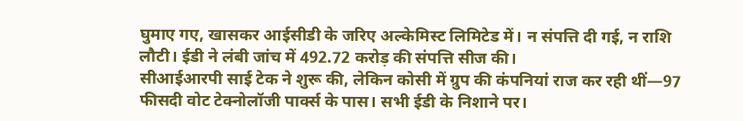घुमाए गए, खासकर आईसीडी के जरिए अल्केमिस्ट लिमिटेड में। न संपत्ति दी गई, न राशि लौटी। ईडी ने लंबी जांच में 492.72 करोड़ की संपत्ति सीज की।
सीआईआरपी साई टेक ने शुरू की, लेकिन कोसी में ग्रुप की कंपनियां राज कर रही थीं—97 फीसदी वोट टेक्नोलॉजी पार्क्स के पास। सभी ईडी के निशाने पर।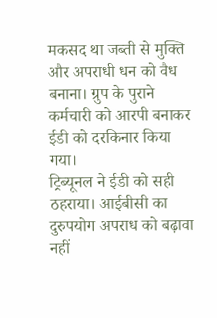मकसद था जब्ती से मुक्ति और अपराधी धन को वैध बनाना। ग्रुप के पुराने कर्मचारी को आरपी बनाकर ईडी को दरकिनार किया गया।
ट्रिब्यूनल ने ईडी को सही ठहराया। आईबीसी का दुरुपयोग अपराध को बढ़ावा नहीं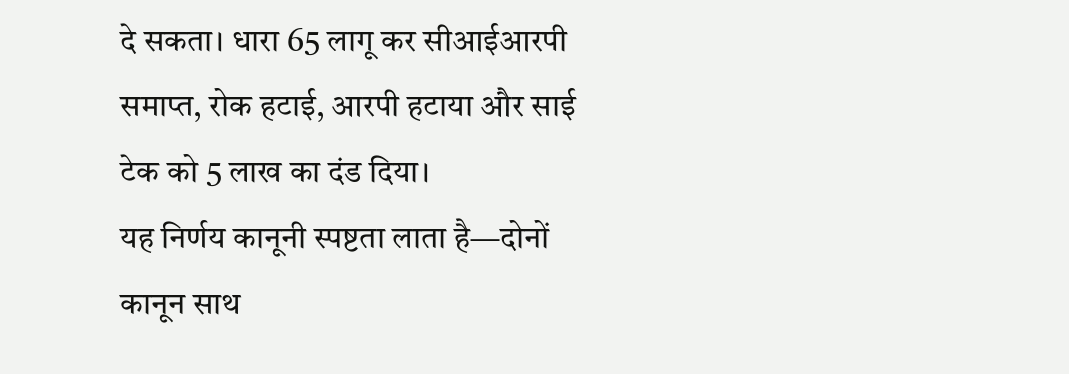दे सकता। धारा 65 लागू कर सीआईआरपी समाप्त, रोक हटाई, आरपी हटाया और साई टेक को 5 लाख का दंड दिया।
यह निर्णय कानूनी स्पष्टता लाता है—दोनों कानून साथ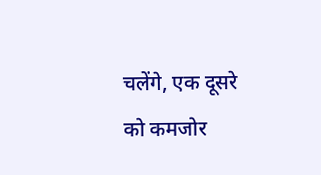चलेंगे, एक दूसरे को कमजोर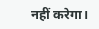नहीं करेगा।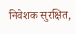निवेशक सुरक्षित,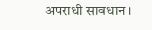अपराधी सावधान।